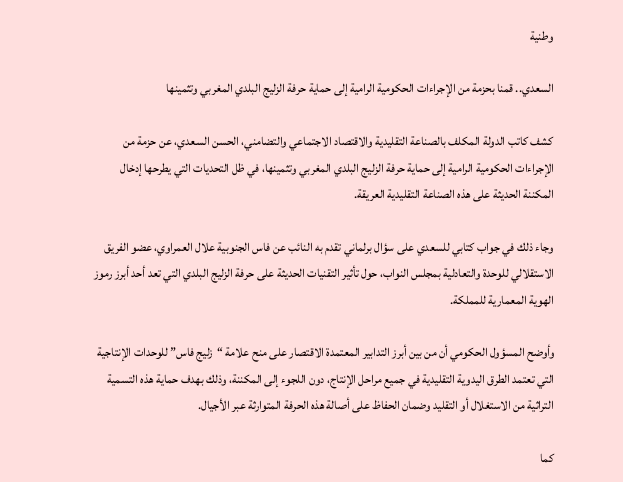وطنية

السعدي.. قمنا بحزمة من الإجراءات الحكومية الرامية إلى حماية حرفة الزليج البلدي المغربي وتثمينها

كشف كاتب الدولة المكلف بالصناعة التقليدية والاقتصاد الاجتماعي والتضامني، الحسن السعدي، عن حزمة من الإجراءات الحكومية الرامية إلى حماية حرفة الزليج البلدي المغربي وتثمينها، في ظل التحديات التي يطرحها إدخال المكننة الحديثة على هذه الصناعة التقليدية العريقة.

وجاء ذلك في جواب كتابي للسعدي على سؤال برلماني تقدم به النائب عن فاس الجنوبية علال العمراوي، عضو الفريق الاستقلالي للوحدة والتعادلية بمجلس النواب، حول تأثير التقنيات الحديثة على حرفة الزليج البلدي التي تعد أحد أبرز رموز الهوية المعمارية للمملكة.

وأوضح المسؤول الحكومي أن من بين أبرز التدابير المعتمدة الاقتصار على منح علامة “زليج فاس” للوحدات الإنتاجية التي تعتمد الطرق اليدوية التقليدية في جميع مراحل الإنتاج، دون اللجوء إلى المكننة، وذلك بهدف حماية هذه التسمية التراثية من الاستغلال أو التقليد وضمان الحفاظ على أصالة هذه الحرفة المتوارثة عبر الأجيال.

كما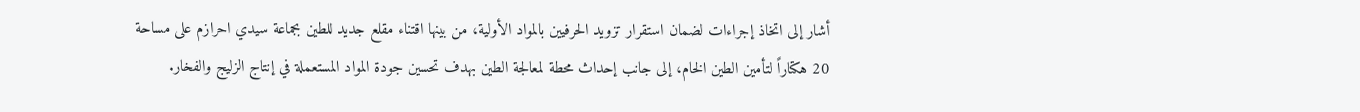أشار إلى اتخاذ إجراءات لضمان استقرار تزويد الحرفيين بالمواد الأولية، من بينها اقتناء مقلع جديد للطين بجماعة سيدي احرازم على مساحة 20 هكتاراً لتأمين الطين الخام، إلى جانب إحداث محطة لمعالجة الطين بهدف تحسين جودة المواد المستعملة في إنتاج الزليج والفخار.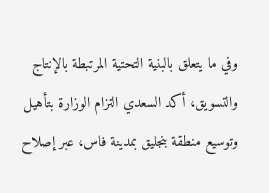وفي ما يتعلق بالبنية التحتية المرتبطة بالإنتاج والتسويق، أكد السعدي التزام الوزارة بتأهيل وتوسيع منطقة بنجليق بمدينة فاس، عبر إصلاح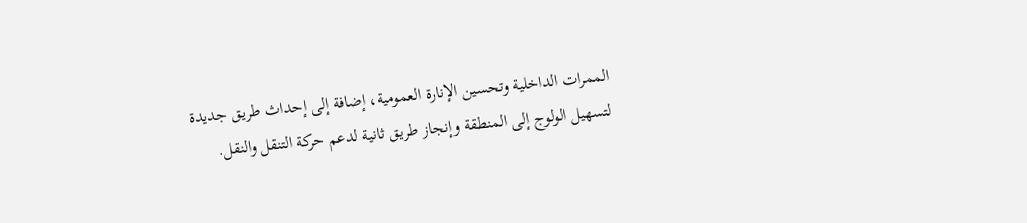الممرات الداخلية وتحسين الإنارة العمومية، إضافة إلى إحداث طريق جديدة لتسهيل الولوج إلى المنطقة وإنجاز طريق ثانية لدعم حركة التنقل والنقل.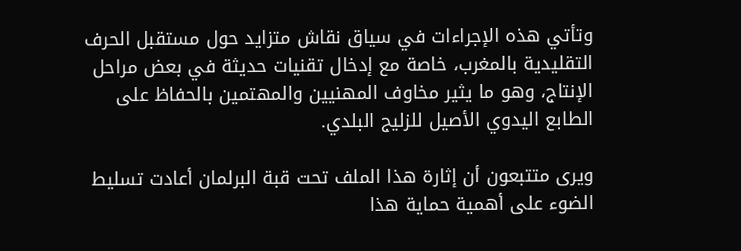وتأتي هذه الإجراءات في سياق نقاش متزايد حول مستقبل الحرف التقليدية بالمغرب، خاصة مع إدخال تقنيات حديثة في بعض مراحل الإنتاج، وهو ما يثير مخاوف المهنيين والمهتمين بالحفاظ على الطابع اليدوي الأصيل للزليج البلدي.

ويرى متتبعون أن إثارة هذا الملف تحت قبة البرلمان أعادت تسليط الضوء على أهمية حماية هذا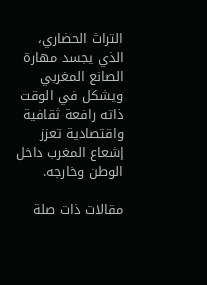التراث الحضاري، الذي يجسد مهارة الصانع المغربي ويشكل في الوقت ذاته رافعة ثقافية واقتصادية تعزز إشعاع المغرب داخل الوطن وخارجه.

مقالات ذات صلة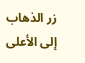زر الذهاب إلى الأعلى